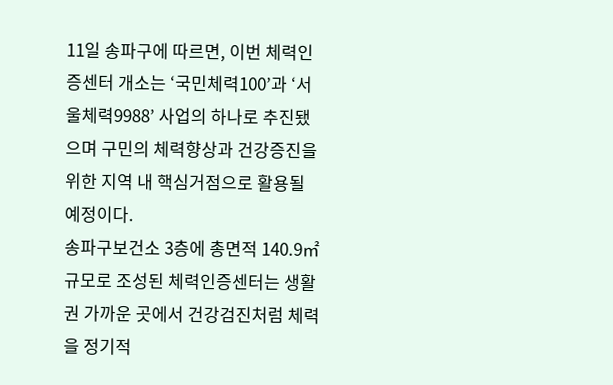11일 송파구에 따르면, 이번 체력인증센터 개소는 ‘국민체력100’과 ‘서울체력9988’ 사업의 하나로 추진됐으며 구민의 체력향상과 건강증진을 위한 지역 내 핵심거점으로 활용될 예정이다.
송파구보건소 3층에 총면적 140.9㎡ 규모로 조성된 체력인증센터는 생활권 가까운 곳에서 건강검진처럼 체력을 정기적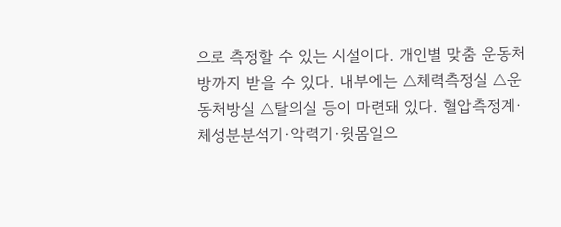으로 측정할 수 있는 시설이다. 개인별 맞춤 운동처방까지 받을 수 있다. 내부에는 △체력측정실 △운동처방실 △탈의실 등이 마련돼 있다. 혈압측정계·체성분분석기·악력기·윗몸일으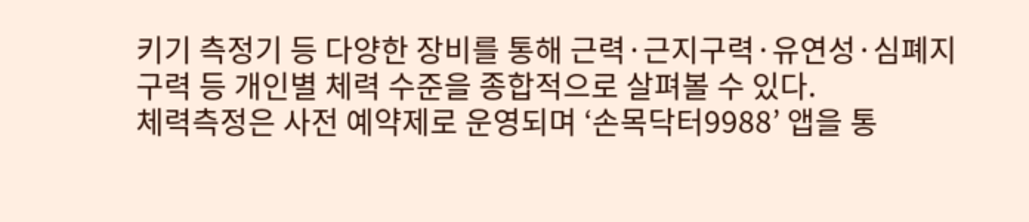키기 측정기 등 다양한 장비를 통해 근력·근지구력·유연성·심폐지구력 등 개인별 체력 수준을 종합적으로 살펴볼 수 있다.
체력측정은 사전 예약제로 운영되며 ‘손목닥터9988’ 앱을 통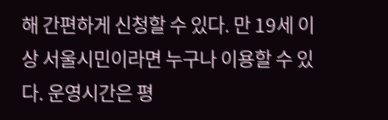해 간편하게 신청할 수 있다. 만 19세 이상 서울시민이라면 누구나 이용할 수 있다. 운영시간은 평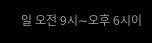일 오전 9시∼오후 6시이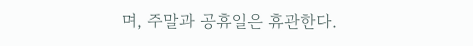며, 주말과 공휴일은 휴관한다.